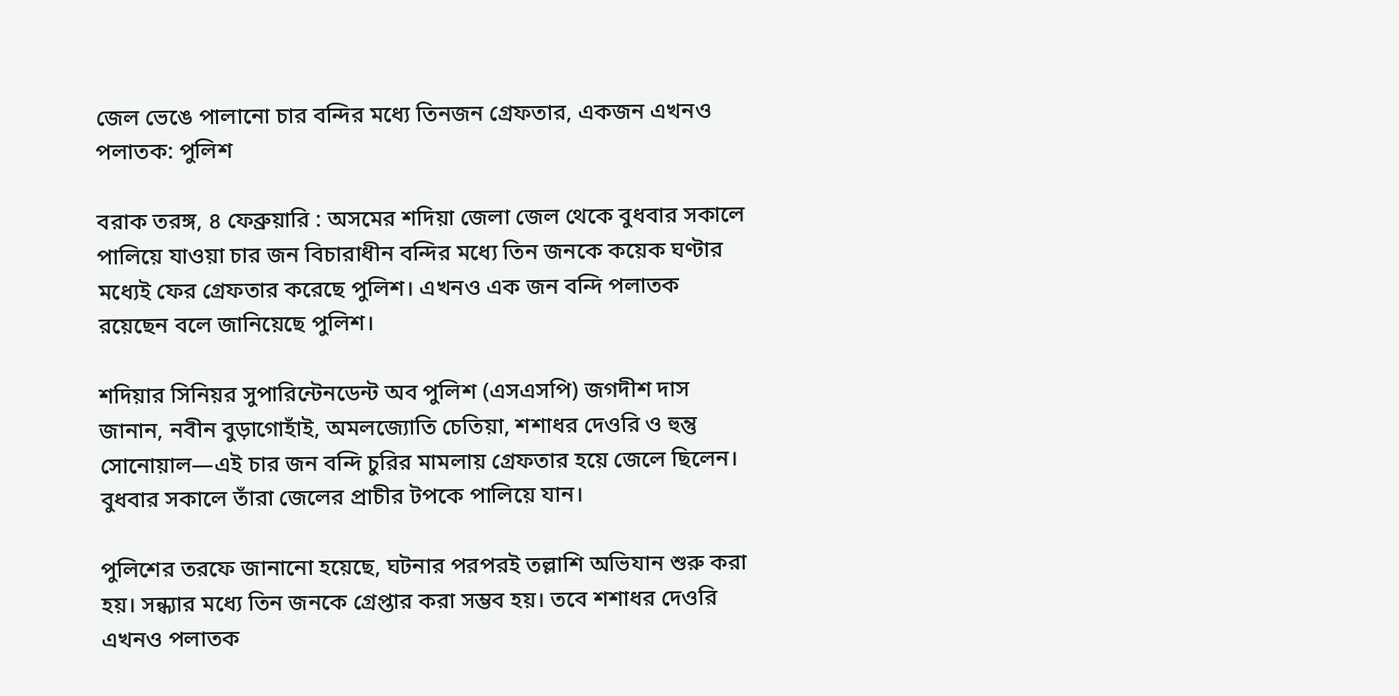জেল ভেঙে পালানো চার বন্দির মধ্যে তিনজন গ্রেফতার, একজন এখনও পলাতক: পুলিশ

বরাক তরঙ্গ, ৪ ফেব্রুয়ারি : অসমের শদিয়া জেলা জেল থেকে বুধবার সকালে পালিয়ে যাওয়া চার জন বিচারাধীন বন্দির মধ্যে তিন জনকে কয়েক ঘণ্টার মধ্যেই ফের গ্রেফতার করেছে পুলিশ। এখনও এক জন বন্দি পলাতক রয়েছেন বলে জানিয়েছে পুলিশ।

শদিয়ার সিনিয়র সুপারিন্টেনডেন্ট অব পুলিশ (এসএসপি) জগদীশ দাস জানান, নবীন বুড়াগোহাঁই, অমলজ্যোতি চেতিয়া, শশাধর দেওরি ও হুন্তু সোনোয়াল—এই চার জন বন্দি চুরির মামলায় গ্রেফতার হয়ে জেলে ছিলেন। বুধবার সকালে তাঁরা জেলের প্রাচীর টপকে পালিয়ে যান।

পুলিশের তরফে জানানো হয়েছে, ঘটনার পরপরই তল্লাশি অভিযান শুরু করা হয়। সন্ধ্যার মধ্যে তিন জনকে গ্রেপ্তার করা সম্ভব হয়। তবে শশাধর দেওরি এখনও পলাতক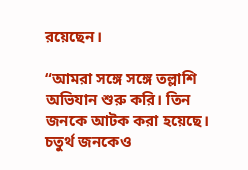রয়েছেন।

“আমরা সঙ্গে সঙ্গে তল্লাশি অভিযান শুরু করি। তিন জনকে আটক করা হয়েছে। চতুর্থ জনকেও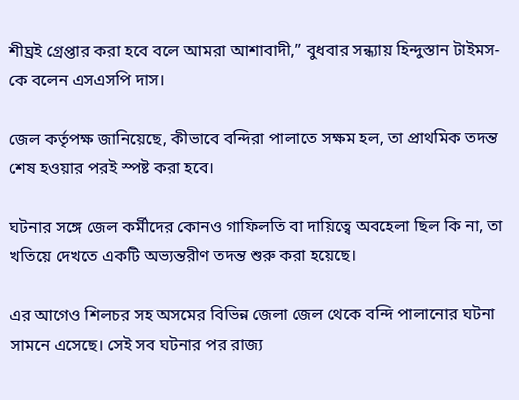শীঘ্রই গ্রেপ্তার করা হবে বলে আমরা আশাবাদী,” বুধবার সন্ধ্যায় হিন্দুস্তান টাইমস-কে বলেন এসএসপি দাস।

জেল কর্তৃপক্ষ জানিয়েছে, কীভাবে বন্দিরা পালাতে সক্ষম হল, তা প্রাথমিক তদন্ত শেষ হওয়ার পরই স্পষ্ট করা হবে।

ঘটনার সঙ্গে জেল কর্মীদের কোনও গাফিলতি বা দায়িত্বে অবহেলা ছিল কি না, তা খতিয়ে দেখতে একটি অভ্যন্তরীণ তদন্ত শুরু করা হয়েছে।

এর আগেও শিলচর সহ অসমের বিভিন্ন জেলা জেল থেকে বন্দি পালানোর ঘটনা সামনে এসেছে। সেই সব ঘটনার পর রাজ্য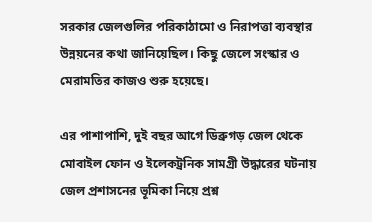সরকার জেলগুলির পরিকাঠামো ও নিরাপত্তা ব্যবস্থার উন্নয়নের কথা জানিয়েছিল। কিছু জেলে সংস্কার ও মেরামতির কাজও শুরু হয়েছে।

এর পাশাপাশি, দুই বছর আগে ডিব্রুগড় জেল থেকে মোবাইল ফোন ও ইলেকট্রনিক সামগ্রী উদ্ধারের ঘটনায় জেল প্রশাসনের ভূমিকা নিয়ে প্রশ্ন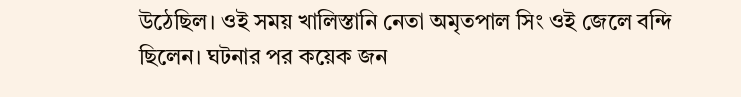উঠেছিল। ওই সময় খালিস্তানি নেতা অমৃতপাল সিং ওই জেলে বন্দি ছিলেন। ঘটনার পর কয়েক জন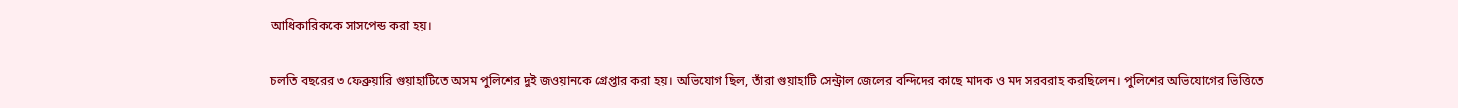আধিকারিককে সাসপেন্ড করা হয়।

চলতি বছরের ৩ ফেব্রুয়ারি গুয়াহাটিতে অসম পুলিশের দুই জওয়ানকে গ্রেপ্তার করা হয়। অভিযোগ ছিল, তাঁরা গুয়াহাটি সেন্ট্রাল জেলের বন্দিদের কাছে মাদক ও মদ সরবরাহ করছিলেন। পুলিশের অভিযোগের ভিত্তিতে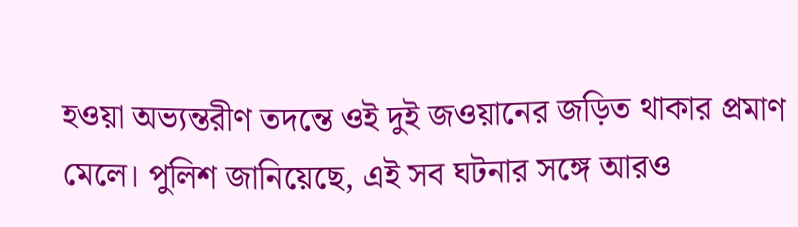হওয়া অভ্যন্তরীণ তদন্তে ওই দুই জওয়ানের জড়িত থাকার প্রমাণ মেলে। পুলিশ জানিয়েছে, এই সব ঘটনার সঙ্গে আরও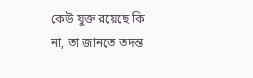কেউ যুক্ত রয়েছে কি না, তা জানতে তদন্ত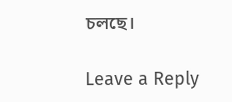চলছে।

Leave a Reply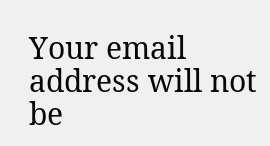Your email address will not be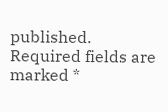published. Required fields are marked *